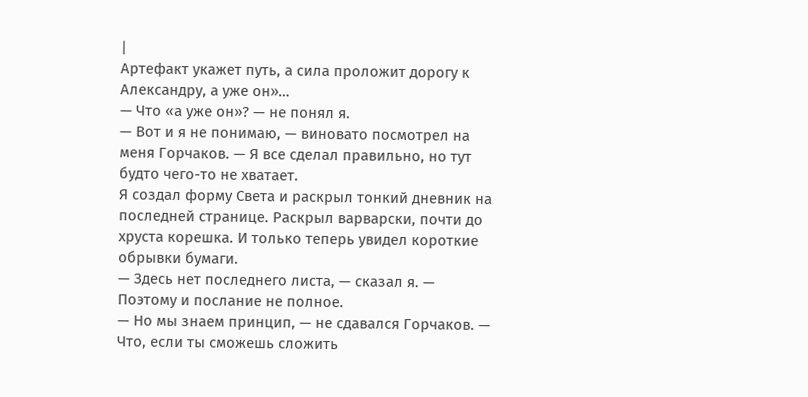|
Артефакт укажет путь, а сила проложит дорогу к Александру, а уже он»…
— Что «а уже он»? — не понял я.
— Вот и я не понимаю, — виновато посмотрел на меня Горчаков. — Я все сделал правильно, но тут будто чего-то не хватает.
Я создал форму Света и раскрыл тонкий дневник на последней странице. Раскрыл варварски, почти до хруста корешка. И только теперь увидел короткие обрывки бумаги.
— Здесь нет последнего листа, — сказал я. — Поэтому и послание не полное.
— Но мы знаем принцип, — не сдавался Горчаков. — Что, если ты сможешь сложить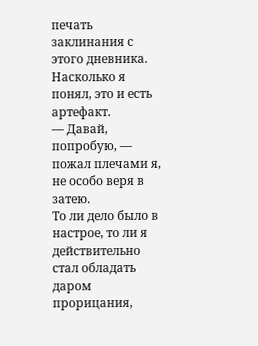печать заклинания с этого дневника. Насколько я понял, это и есть артефакт.
— Давай, попробую, — пожал плечами я, не особо веря в затею.
То ли дело было в настрое, то ли я действительно стал обладать даром прорицания,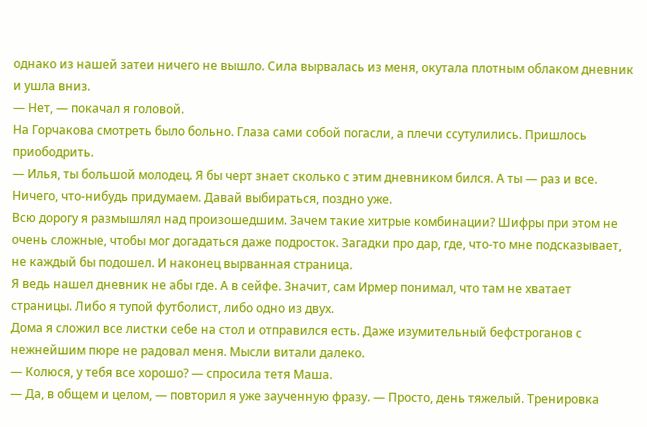однако из нашей затеи ничего не вышло. Сила вырвалась из меня, окутала плотным облаком дневник и ушла вниз.
— Нет, — покачал я головой.
На Горчакова смотреть было больно. Глаза сами собой погасли, а плечи ссутулились. Пришлось приободрить.
— Илья, ты большой молодец. Я бы черт знает сколько с этим дневником бился. А ты — раз и все. Ничего, что-нибудь придумаем. Давай выбираться, поздно уже.
Всю дорогу я размышлял над произошедшим. Зачем такие хитрые комбинации? Шифры при этом не очень сложные, чтобы мог догадаться даже подросток. Загадки про дар, где, что-то мне подсказывает, не каждый бы подошел. И наконец вырванная страница.
Я ведь нашел дневник не абы где. А в сейфе. Значит, сам Ирмер понимал, что там не хватает страницы. Либо я тупой футболист, либо одно из двух.
Дома я сложил все листки себе на стол и отправился есть. Даже изумительный бефстроганов с нежнейшим пюре не радовал меня. Мысли витали далеко.
— Колюся, у тебя все хорошо? — спросила тетя Маша.
— Да, в общем и целом, — повторил я уже заученную фразу. — Просто, день тяжелый. Тренировка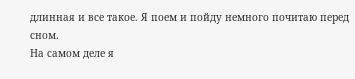длинная и все такое. Я поем и пойду немного почитаю перед сном.
На самом деле я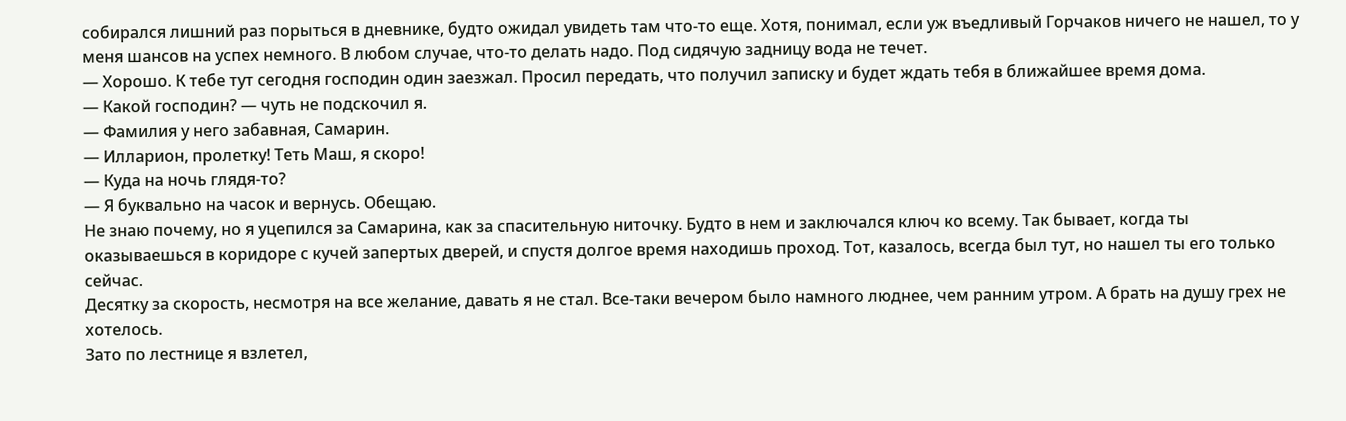собирался лишний раз порыться в дневнике, будто ожидал увидеть там что-то еще. Хотя, понимал, если уж въедливый Горчаков ничего не нашел, то у меня шансов на успех немного. В любом случае, что-то делать надо. Под сидячую задницу вода не течет.
— Хорошо. К тебе тут сегодня господин один заезжал. Просил передать, что получил записку и будет ждать тебя в ближайшее время дома.
— Какой господин? — чуть не подскочил я.
— Фамилия у него забавная, Самарин.
— Илларион, пролетку! Теть Маш, я скоро!
— Куда на ночь глядя-то?
— Я буквально на часок и вернусь. Обещаю.
Не знаю почему, но я уцепился за Самарина, как за спасительную ниточку. Будто в нем и заключался ключ ко всему. Так бывает, когда ты оказываешься в коридоре с кучей запертых дверей, и спустя долгое время находишь проход. Тот, казалось, всегда был тут, но нашел ты его только сейчас.
Десятку за скорость, несмотря на все желание, давать я не стал. Все-таки вечером было намного люднее, чем ранним утром. А брать на душу грех не хотелось.
Зато по лестнице я взлетел,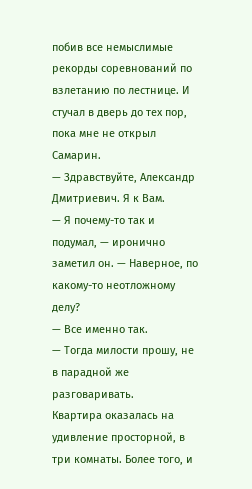побив все немыслимые рекорды соревнований по взлетанию по лестнице. И стучал в дверь до тех пор, пока мне не открыл Самарин.
— Здравствуйте, Александр Дмитриевич. Я к Вам.
— Я почему-то так и подумал, — иронично заметил он. — Наверное, по какому-то неотложному делу?
— Все именно так.
— Тогда милости прошу, не в парадной же разговаривать.
Квартира оказалась на удивление просторной, в три комнаты. Более того, и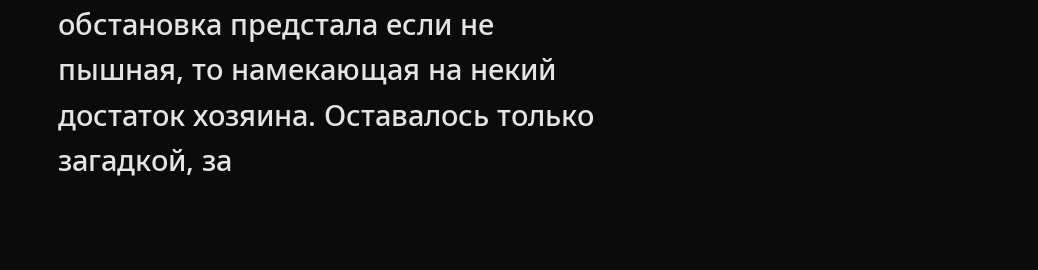обстановка предстала если не пышная, то намекающая на некий достаток хозяина. Оставалось только загадкой, за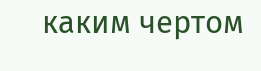каким чертом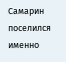Самарин поселился именно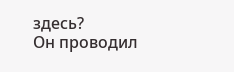здесь?
Он проводил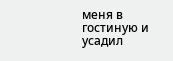меня в гостиную и усадил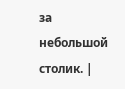за небольшой столик. |